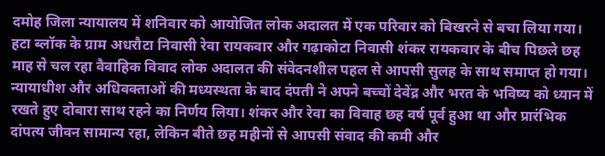दमोह जिला न्यायालय में शनिवार को आयोजित लोक अदालत में एक परिवार को बिखरने से बचा लिया गया। हटा ब्लॉक के ग्राम अधरौटा निवासी रेवा रायकवार और गढ़ाकोटा निवासी शंकर रायकवार के बीच पिछले छह माह से चल रहा वैवाहिक विवाद लोक अदालत की संवेदनशील पहल से आपसी सुलह के साथ समाप्त हो गया।
न्यायाधीश और अधिवक्ताओं की मध्यस्थता के बाद दंपती ने अपने बच्चों देवेंद्र और भरत के भविष्य को ध्यान में रखते हुए दोबारा साथ रहने का निर्णय लिया। शंकर और रेवा का विवाह छह वर्ष पूर्व हुआ था और प्रारंभिक दांपत्य जीवन सामान्य रहा, लेकिन बीते छह महीनों से आपसी संवाद की कमी और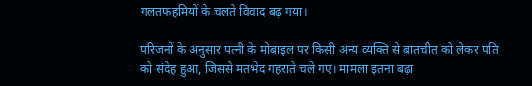गलतफहमियों के चलते विवाद बढ़ गया।

परिजनों के अनुसार पत्नी के मोबाइल पर किसी अन्य व्यक्ति से बातचीत को लेकर पति को संदेह हुआ, जिससे मतभेद गहराते चले गए। मामला इतना बढ़ा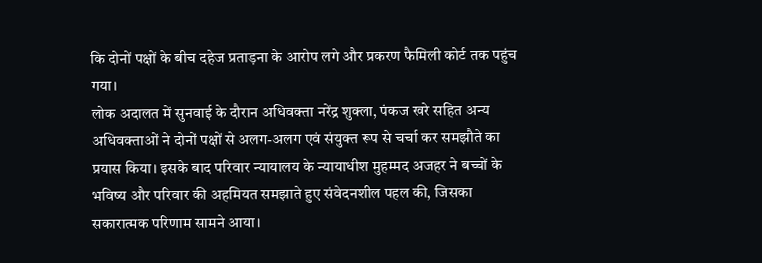कि दोनों पक्षों के बीच दहेज प्रताड़ना के आरोप लगे और प्रकरण फैमिली कोर्ट तक पहुंच गया।
लोक अदालत में सुनवाई के दौरान अधिवक्ता नरेंद्र शुक्ला, पंकज खरे सहित अन्य अधिवक्ताओं ने दोनों पक्षों से अलग-अलग एवं संयुक्त रूप से चर्चा कर समझौते का प्रयास किया। इसके बाद परिवार न्यायालय के न्यायाधीश मुहम्मद अजहर ने बच्चों के भविष्य और परिवार की अहमियत समझाते हुए संवेदनशील पहल की, जिसका सकारात्मक परिणाम सामने आया।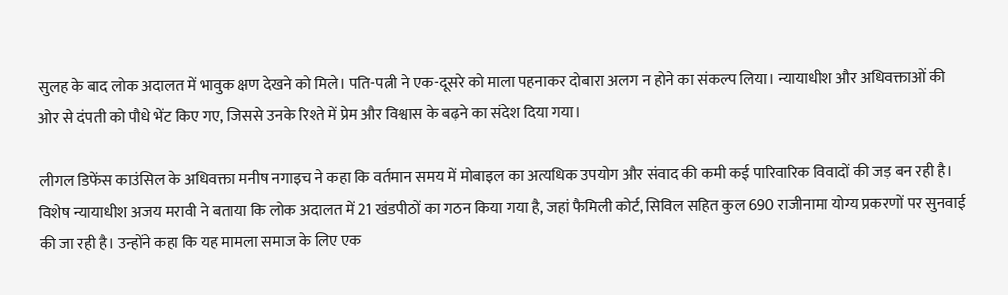सुलह के बाद लोक अदालत में भावुक क्षण देखने को मिले। पति-पत्नी ने एक-दूसरे को माला पहनाकर दोबारा अलग न होने का संकल्प लिया। न्यायाधीश और अधिवक्ताओं की ओर से दंपती को पौधे भेंट किए गए, जिससे उनके रिश्ते में प्रेम और विश्वास के बढ़ने का संदेश दिया गया।

लीगल डिफेंस काउंसिल के अधिवक्ता मनीष नगाइच ने कहा कि वर्तमान समय में मोबाइल का अत्यधिक उपयोग और संवाद की कमी कई पारिवारिक विवादों की जड़ बन रही है।
विशेष न्यायाधीश अजय मरावी ने बताया कि लोक अदालत में 21 खंडपीठों का गठन किया गया है, जहां फैमिली कोर्ट, सिविल सहित कुल 690 राजीनामा योग्य प्रकरणों पर सुनवाई की जा रही है। उन्होंने कहा कि यह मामला समाज के लिए एक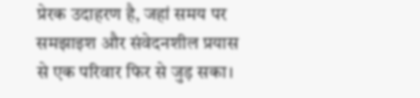प्रेरक उदाहरण है, जहां समय पर समझाइश और संवेदनशील प्रयास से एक परिवार फिर से जुड़ सका।